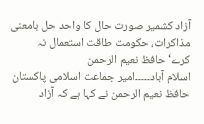آزاد کشمیر صورت حال کا واحد حل بامعنی مذاکرات، حکومت طاقت استعمال نہ کرے‘حافظ نعیم الرحمن
اسلام آباد۔۔۔۔۔امیر جماعت اسلامی پاکستان حافظ نعیم الرحمن نے کہا ہے کہ آزاد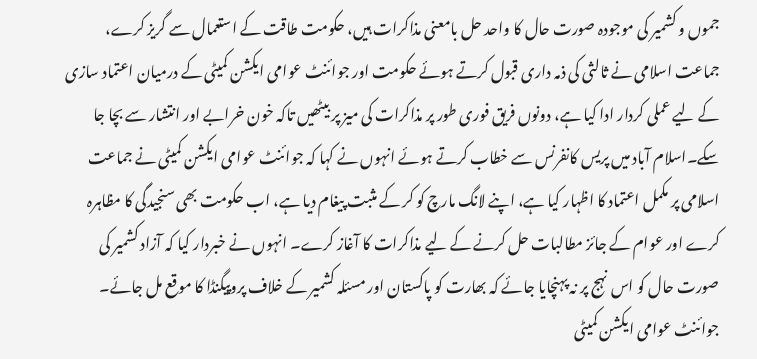جموں و کشمیر کی موجودہ صورت حال کا واحد حل بامعنی مذاکرات ہیں، حکومت طاقت کے استعمال سے گریز کرے، جماعت اسلامی نے ثالثی کی ذمہ داری قبول کرتے ہوئے حکومت اور جوائنٹ عوامی ایکشن کمیٹی کے درمیان اعتماد سازی کے لیے عملی کردار ادا کیا ہے، دونوں فریق فوری طور پر مذاکرات کی میز پر بیٹھیں تاکہ خون خرابے اور انتشار سے بچا جا سکے۔اسلام آباد میں پریس کانفرنس سے خطاب کرتے ہوئے انہوں نے کہا کہ جوائنٹ عوامی ایکشن کمیٹی نے جماعت اسلامی پر مکمل اعتماد کا اظہار کیا ہے، اپنے لانگ مارچ کو کر کے مثبت پیغام دیا ہے، اب حکومت بھی سنجیدگی کا مظاہرہ کرے اور عوام کے جائز مطالبات حل کرنے کے لیے مذاکرات کا آغاز کرے۔ انہوں نے خبردار کیا کہ آزاد کشمیر کی صورت حال کو اس نہج پر نہ پہنچایا جائے کہ بھارت کو پاکستان اور مسئلہ کشمیر کے خلاف پروپیگنڈا کا موقع مل جائے۔ جوائنٹ عوامی ایکشن کمیٹی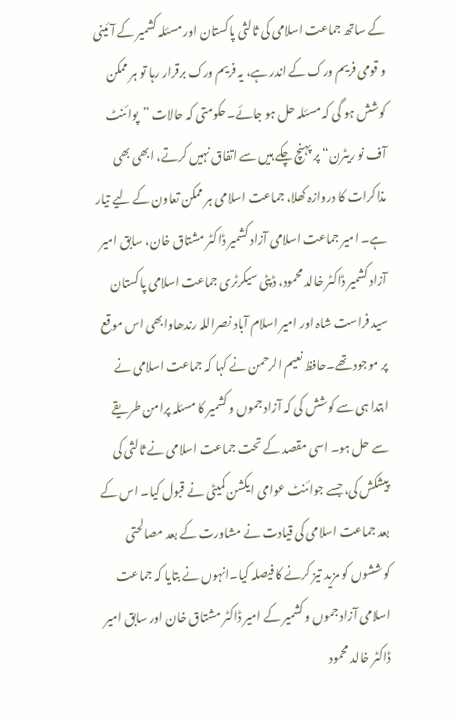کے ساتھ جماعت اسلامی کی ثالثی پاکستان اور مسئلہ کشمیر کے آئینی و قومی فریم ورک کے اندر ہے، یہ فریم ورک برقرار رہا تو ہر ممکن کوشش ہو گی کہ مسئلہ حل ہو جائے۔حکومتی کہ حالات ”پوائنٹ آف نو ریٹرن“ پر پہنچ چکے ہیں سے اتفاق نہیں کرتے، ابھی بھی مذاکرات کا دروازہ کھلا، جماعت اسلامی ہر ممکن تعاون کے لیے تیار ہے۔ امیر جماعت اسلامی آزاد کشمیر ڈاکٹر مشتاق خان، سابق امیر آزاد کشمیر ڈاکٹر خالد محمود، ڈپٹی سیکرٹری جماعت اسلامی پاکستان سید فراست شاہ اور امیر اسلام آباد نصراللہ رندھاوابھی اس موقع پر موجود تھے۔حافظ نعیم الرحمن نے کہا کہ جماعت اسلامی نے ابتدا ہی سے کوشش کی کہ آزاد جموں و کشمیر کا مسئلہ پرامن طریقے سے حل ہو۔ اسی مقصد کے تحت جماعت اسلامی نے ثالثی کی پیشکش کی، جسے جوائنٹ عوامی ایکشن کمیٹی نے قبول کیا۔ اس کے بعد جماعت اسلامی کی قیادت نے مشاورت کے بعد مصالحتی کوششوں کو مزید تیز کرنے کا فیصلہ کیا۔انہوں نے بتایا کہ جماعت اسلامی آزاد جموں و کشمیر کے امیر ڈاکٹر مشتاق خان اور سابق امیر ڈاکٹر خالد محمود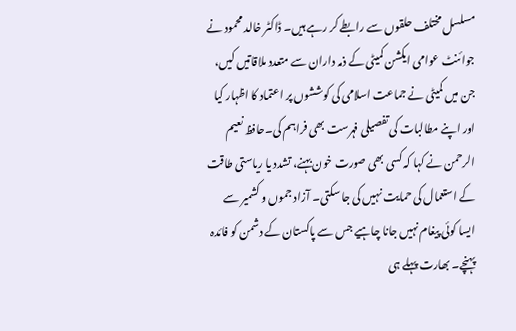مسلسل مختلف حلقوں سے رابطے کر رہے ہیں۔ ڈاکٹر خالد محمود نے جوائنٹ عوامی ایکشن کمیٹی کے ذمہ داران سے متعدد ملاقاتیں کیں، جن میں کمیٹی نے جماعت اسلامی کی کوششوں پر اعتماد کا اظہار کیا اور اپنے مطالبات کی تفصیلی فہرست بھی فراہم کی۔حافظ نعیم الرحمن نے کہا کہ کسی بھی صورت خون بہنے، تشدد یا ریاستی طاقت کے استعمال کی حمایت نہیں کی جا سکتی۔ آزاد جموں و کشمیر سے ایسا کوئی پیغام نہیں جانا چاہیے جس سے پاکستان کے دشمن کو فائدہ پہنچے۔ بھارت پہلے ہی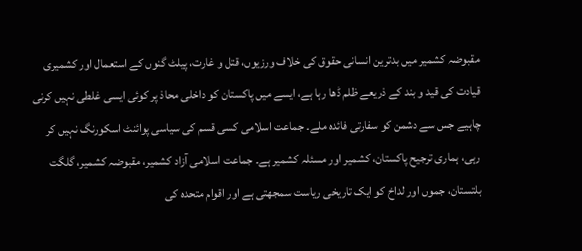مقبوضہ کشمیر میں بدترین انسانی حقوق کی خلاف ورزیوں، قتل و غارت، پیلٹ گنوں کے استعمال اور کشمیری قیادت کی قید و بند کے ذریعے ظلم ڈھا رہا ہے، ایسے میں پاکستان کو داخلی محاذ پر کوئی ایسی غلطی نہیں کرنی چاہیے جس سے دشمن کو سفارتی فائدہ ملے۔ جماعت اسلامی کسی قسم کی سیاسی پوائنٹ اسکورنگ نہیں کر رہی، ہماری ترجیح پاکستان، کشمیر اور مسئلہ کشمیر ہے۔ جماعت اسلامی آزاد کشمیر، مقبوضہ کشمیر، گلگت بلتستان، جموں اور لداخ کو ایک تاریخی ریاست سمجھتی ہے اور اقوام متحدہ کی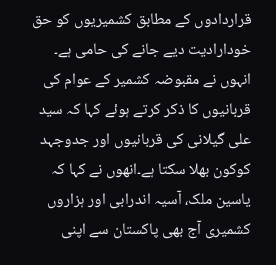قراردادوں کے مطابق کشمیریوں کو حق خودارادیت دیے جانے کی حامی ہے۔ انہوں نے مقبوضہ کشمیر کے عوام کی قربانیوں کا ذکر کرتے ہوئے کہا کہ سید علی گیلانی کی قربانیوں اور جدوجہد کوکون بھلا سکتا ہے۔انھوں نے کہا کہ یاسین ملک، آسیہ اندرابی اور ہزاروں کشمیری آج بھی پاکستان سے اپنی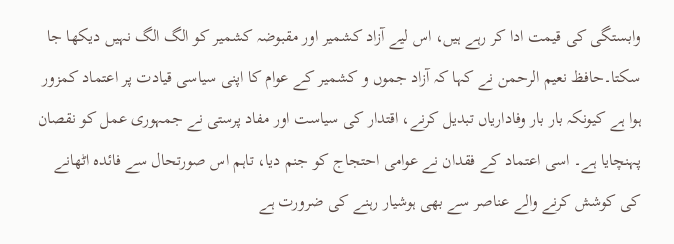وابستگی کی قیمت ادا کر رہے ہیں، اس لیے آزاد کشمیر اور مقبوضہ کشمیر کو الگ الگ نہیں دیکھا جا سکتا۔حافظ نعیم الرحمن نے کہا کہ آزاد جموں و کشمیر کے عوام کا اپنی سیاسی قیادت پر اعتماد کمزور ہوا ہے کیونکہ بار بار وفاداریاں تبدیل کرنے، اقتدار کی سیاست اور مفاد پرستی نے جمہوری عمل کو نقصان پہنچایا ہے۔ اسی اعتماد کے فقدان نے عوامی احتجاج کو جنم دیا، تاہم اس صورتحال سے فائدہ اٹھانے کی کوشش کرنے والے عناصر سے بھی ہوشیار رہنے کی ضرورت ہے